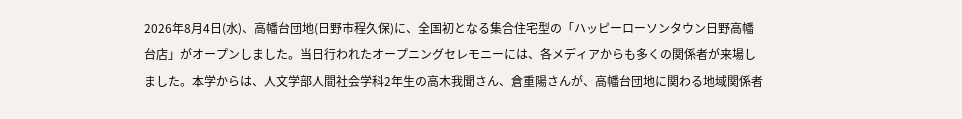2026年8月4日(水)、高幡台団地(日野市程久保)に、全国初となる集合住宅型の「ハッピーローソンタウン日野高幡台店」がオープンしました。当日行われたオープニングセレモニーには、各メディアからも多くの関係者が来場しました。本学からは、人文学部人間社会学科2年生の高木我聞さん、倉重陽さんが、高幡台団地に関わる地域関係者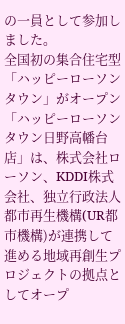の一員として参加しました。
全国初の集合住宅型「ハッピーローソンタウン」がオープン
「ハッピーローソンタウン日野高幡台店」は、株式会社ローソン、KDDI株式会社、独立行政法人都市再生機構(UR都市機構)が連携して進める地域再創生プロジェクトの拠点としてオープ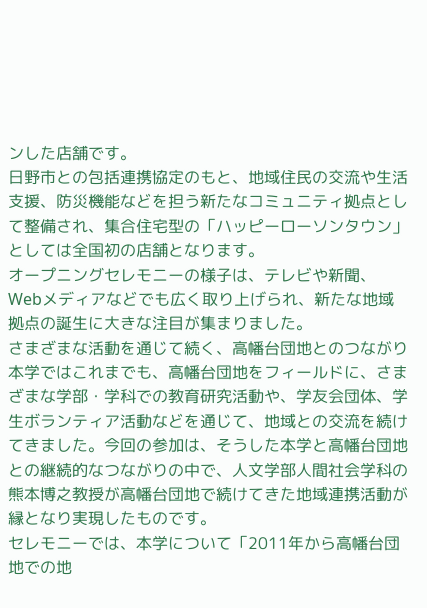ンした店舗です。
日野市との包括連携協定のもと、地域住民の交流や生活支援、防災機能などを担う新たなコミュニティ拠点として整備され、集合住宅型の「ハッピーローソンタウン」としては全国初の店舗となります。
オープニングセレモニーの様子は、テレビや新聞、Webメディアなどでも広く取り上げられ、新たな地域拠点の誕生に大きな注目が集まりました。
さまざまな活動を通じて続く、高幡台団地とのつながり
本学ではこれまでも、高幡台団地をフィールドに、さまざまな学部・学科での教育研究活動や、学友会団体、学生ボランティア活動などを通じて、地域との交流を続けてきました。今回の参加は、そうした本学と高幡台団地との継続的なつながりの中で、人文学部人間社会学科の熊本博之教授が高幡台団地で続けてきた地域連携活動が縁となり実現したものです。
セレモニーでは、本学について「2011年から高幡台団地での地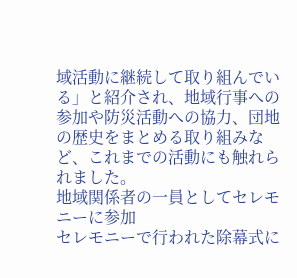域活動に継続して取り組んでいる」と紹介され、地域行事への参加や防災活動への協力、団地の歴史をまとめる取り組みなど、これまでの活動にも触れられました。
地域関係者の一員としてセレモニーに参加
セレモニーで行われた除幕式に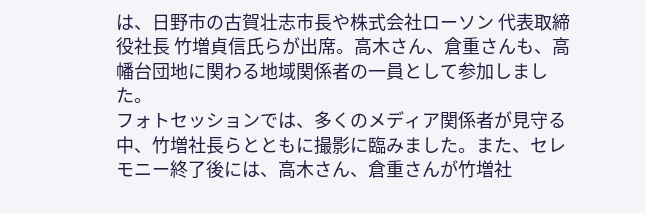は、日野市の古賀壮志市長や株式会社ローソン 代表取締役社長 竹増貞信氏らが出席。高木さん、倉重さんも、高幡台団地に関わる地域関係者の一員として参加しました。
フォトセッションでは、多くのメディア関係者が見守る中、竹増社長らとともに撮影に臨みました。また、セレモニー終了後には、高木さん、倉重さんが竹増社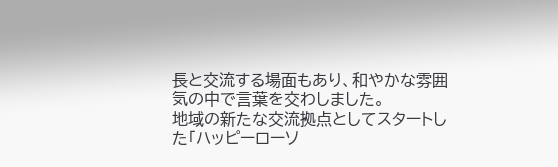長と交流する場面もあり、和やかな雰囲気の中で言葉を交わしました。
地域の新たな交流拠点としてスタートした「ハッピーローソ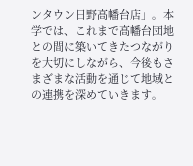ンタウン日野高幡台店」。本学では、これまで高幡台団地との間に築いてきたつながりを大切にしながら、今後もさまざまな活動を通じて地域との連携を深めていきます。